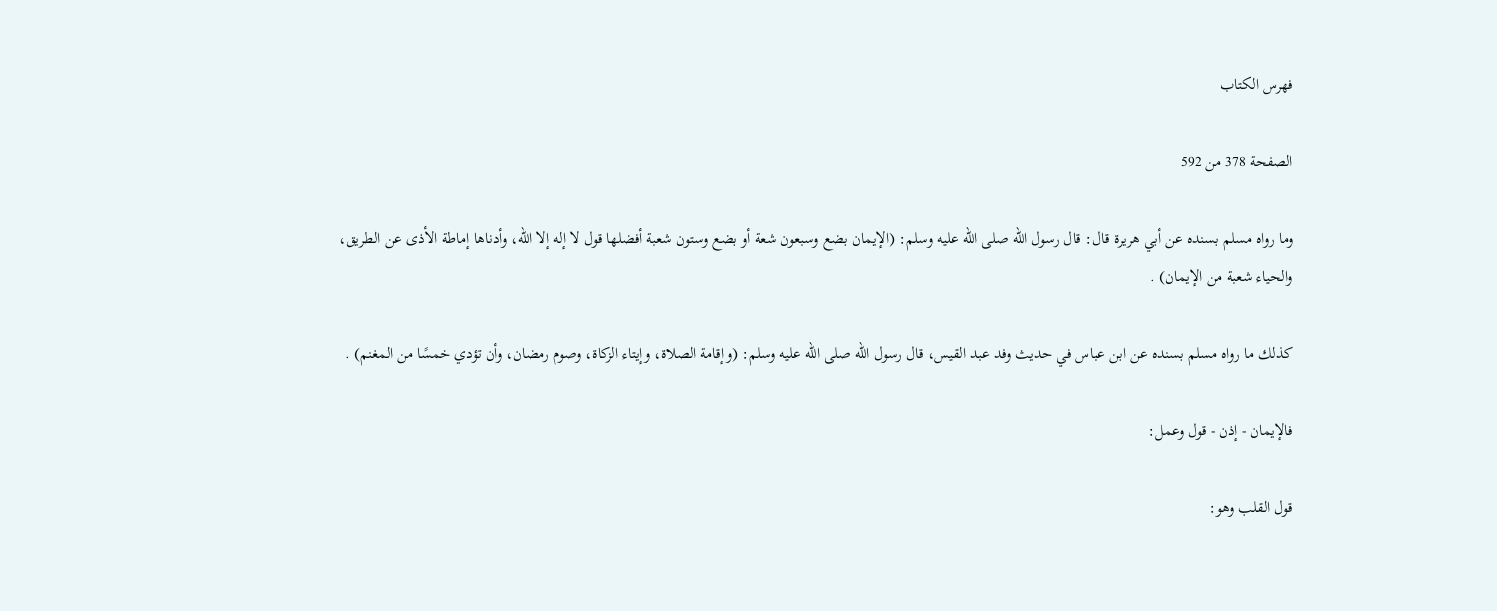فهرس الكتاب

الصفحة 378 من 592

وما رواه مسلم بسنده عن أبي هريرة قال: قال رسول الله صلى الله عليه وسلم: (الإيمان بضع وسبعون شعة أو بضع وستون شعبة أفضلها قول لا إله إلا الله، وأدناها إماطة الأذى عن الطريق، والحياء شعبة من الإيمان) .

كذلك ما رواه مسلم بسنده عن ابن عباس في حديث وفد عبد القيس، قال رسول الله صلى الله عليه وسلم: (وإقامة الصلاة، وإيتاء الزكاة، وصوم رمضان، وأن تؤدي خمسًا من المغنم) .

فالإيمان - إذن - قول وعمل:

قول القلب وهو: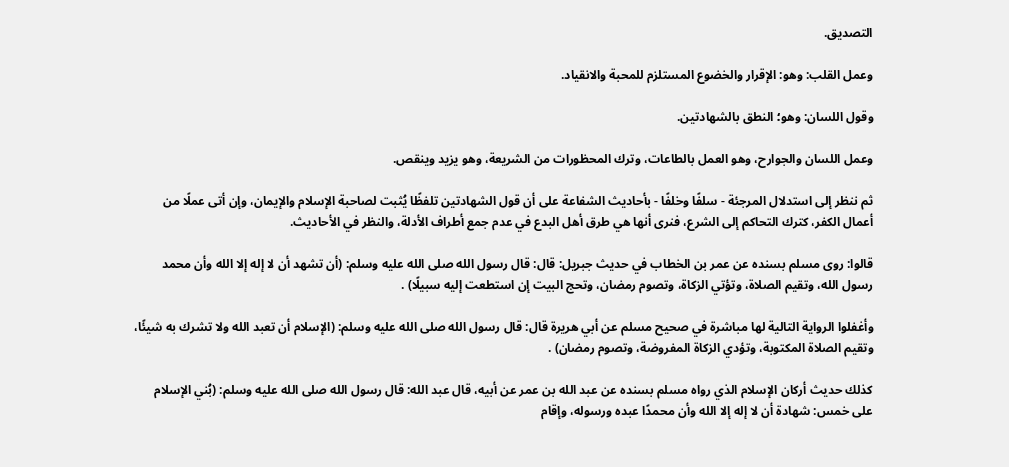التصديق.

وعمل القلب: وهو: الإقرار والخضوع المستلزم للمحبة والانقياد.

وقول اللسان: وهو؛ النطق بالشهادتين.

وعمل اللسان والجوارح، وهو العمل بالطاعات، وترك المحظورات من الشريعة، وهو يزيد وينقص.

ثم ننظر إلى استدلال المرجئة - سلفًا وخلفًا - بأحاديث الشفاعة على أن قول الشهادتين تلفظًا يُثبت لصاحبة الإسلام والإيمان، وإن أتى عملًا من أعمال الكفر، كترك التحاكم إلى الشرع، فنرى أنها هي طرق أهل البدع في عدم جمع أطراف الأدلة، والنظر في الأحاديث.

قالوا: روى مسلم بسنده عن عمر بن الخطاب في حديث جبريل: قال: قال رسول الله صلى الله عليه وسلم: (أن تشهد أن لا إله إلا الله وأن محمد رسول الله، وتقيم الصلاة، وتؤتي الزكاة، وتصوم رمضان، وتحج البيت إن استطعت إليه سبيلًا) .

وأغفلوا الرواية التالية لها مباشرة في صحيح مسلم عن أبي هريرة قال: قال رسول الله صلى الله عليه وسلم: (الإسلام أن تعبد الله ولا تشرك به شيئًا، وتقيم الصلاة المكتوبة، وتؤدي الزكاة المفروضة، وتصوم رمضان) .

كذلك حديث أركان الإسلام الذي رواه مسلم بسنده عن عبد الله بن عمر عن أبيه، قال عبد الله: قال رسول الله صلى الله عليه وسلم: (بُني الإسلام على خمس: شهادة أن لا إله إلا الله وأن محمدًا عبده ورسوله، وإقام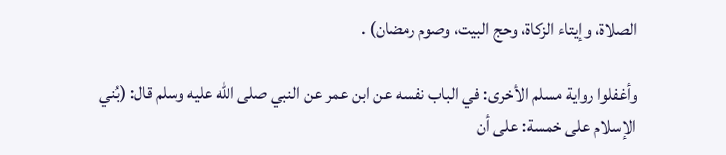الصلاة، وإيتاء الزكاة، وحج البيت، وصوم رمضان) .

وأغفلوا رواية مسلم الأخرى: في الباب نفسه عن ابن عمر عن النبي صلى الله عليه وسلم قال: (بُني الإسلام على خمسة: على أن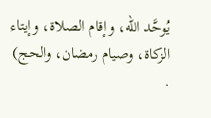يُوحَّد الله، وإقام الصلاة، وإيتاء الزكاة، وصيام رمضان، والحج) .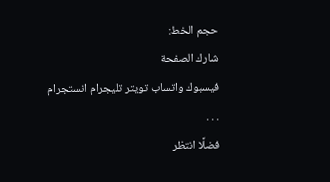حجم الخط:
شارك الصفحة
فيسبوك واتساب تويتر تليجرام انستجرام
. . .
فضلًا انتظر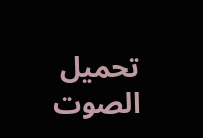تحميل الصوت